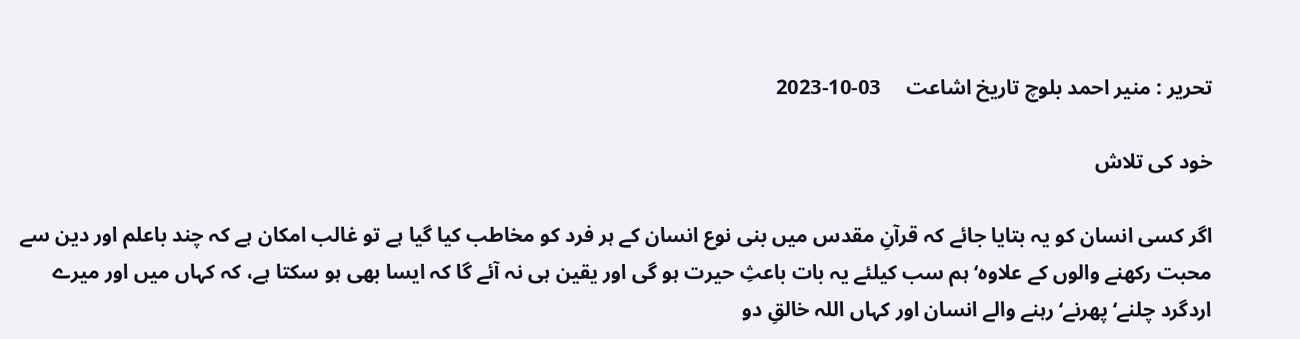تحریر : منیر احمد بلوچ تاریخ اشاعت     03-10-2023

خود کی تلاش

اگر کسی انسان کو یہ بتایا جائے کہ قرآنِ مقدس میں بنی نوع انسان کے ہر فرد کو مخاطب کیا گیا ہے تو غالب امکان ہے کہ چند باعلم اور دین سے محبت رکھنے والوں کے علاوہ‘ ہم سب کیلئے یہ بات باعثِ حیرت ہو گی اور یقین ہی نہ آئے گا کہ ایسا بھی ہو سکتا ہے، کہ کہاں میں اور میرے اردگرد چلنے‘ پھرنے‘ رہنے والے انسان اور کہاں اللہ خالقِ دو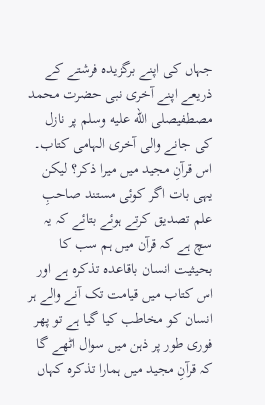جہاں کی اپنے برگزیدہ فرشتے کے ذریعے اپنے آخری نبی حضرت محمد مصطفیصلى الله عليه وسلم پر نازل کی جانے والی آخری الہامی کتاب۔ اس قرآنِ مجید میں میرا ذکر؟ لیکن یہی بات اگر کوئی مستند صاحبِ علم تصدیق کرتے ہوئے بتائے کہ یہ سچ ہے کہ قرآن میں ہم سب کا بحیثیت انسان باقاعدہ تذکرہ ہے اور اس کتاب میں قیامت تک آنے والے ہر انسان کو مخاطب کیا گیا ہے تو پھر فوری طور پر ذہن میں سوال اٹھے گا کہ قرآنِ مجید میں ہمارا تذکرہ کہاں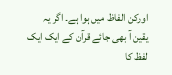اورکن الفاظ میں ہوا ہے۔ اگر یہ یقین آ بھی جائے قرآن کے ایک ایک لفظ کا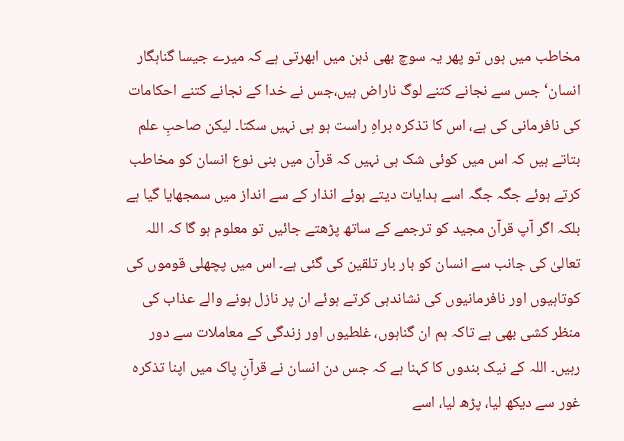مخاطب میں ہوں تو پھر یہ سوچ بھی ذہن میں ابھرتی ہے کہ میرے جیسا گناہگار انسان‘ جس سے نجانے کتنے لوگ ناراض ہیں،جس نے خدا کے نجانے کتنے احکامات کی نافرمانی کی ہے، اس کا تذکرہ براہِ راست ہو ہی نہیں سکتا۔ لیکن صاحبِ علم بتاتے ہیں کہ اس میں کوئی شک ہی نہیں کہ قرآن میں بنی نوع انسان کو مخاطب کرتے ہوئے جگہ جگہ اسے ہدایات دیتے ہوئے انذار کے سے انداز میں سمجھایا گیا ہے بلکہ اگر آپ قرآن مجید کو ترجمے کے ساتھ پڑھتے جائیں تو معلوم ہو گا کہ اللہ تعالیٰ کی جانب سے انسان کو بار بار تلقین کی گئی ہے۔ اس میں پچھلی قوموں کی کوتاہیوں اور نافرمانیوں کی نشاندہی کرتے ہوئے ان پر نازل ہونے والے عذاب کی منظر کشی بھی ہے تاکہ ہم ان گناہوں، غلطیوں اور زندگی کے معاملات سے دور رہیں۔ اللہ کے نیک بندوں کا کہنا ہے کہ جس دن انسان نے قرآنِ پاک میں اپنا تذکرہ غور سے دیکھ لیا، پڑھ لیا، اسے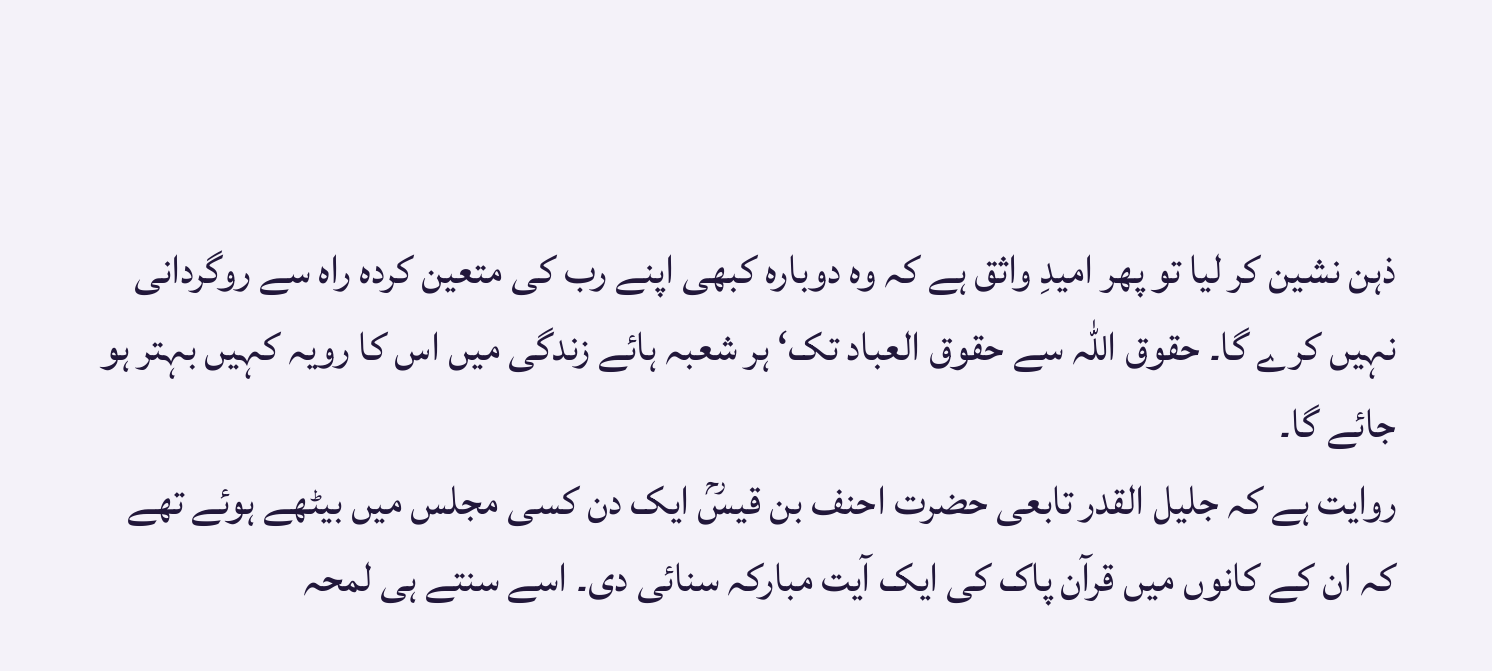ذہن نشین کر لیا تو پھر امیدِ واثق ہے کہ وہ دوبارہ کبھی اپنے رب کی متعین کردہ راہ سے روگردانی نہیں کرے گا۔ حقوق اللہ سے حقوق العباد تک‘ ہر شعبہ ہائے زندگی میں اس کا رویہ کہیں بہتر ہو جائے گا۔
روایت ہے کہ جلیل القدر تابعی حضرت احنف بن قیسؒ ایک دن کسی مجلس میں بیٹھے ہوئے تھے کہ ان کے کانوں میں قرآن پاک کی ایک آیت مبارکہ سنائی دی۔ اسے سنتے ہی لمحہ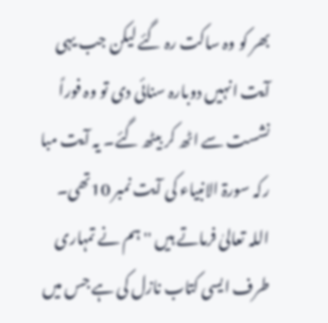بھر کو وہ ساکت رہ گئے لیکن جب یہی آیت انہیں دوبارہ سنائی دی تو وہ فوراً نشست سے اٹھ کر بیٹھ گئے۔ یہ آیت مبا رکہ سورۃ الانبیاء کی آیت نمبر 10تھی۔ اللہ تعالیٰ فرماتے ہیں ''ہم نے تمہاری طرف ایسی کتاب نازل کی ہے جس میں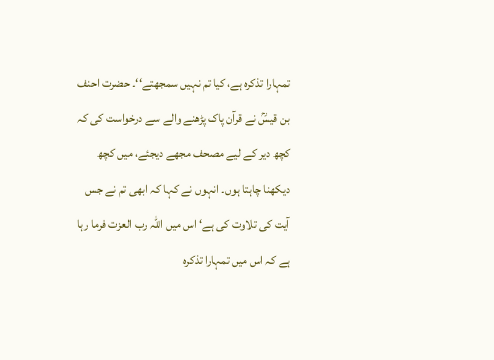تمہارا تذکرہ ہے، کیا تم نہیں سمجھتے‘‘۔ حضرت احنف بن قیسؒ نے قرآن پاک پڑھنے والے سے درخواست کی کہ کچھ دیر کے لیے مصحف مجھے دیجئے، میں کچھ دیکھنا چاہتا ہوں۔ انہوں نے کہا کہ ابھی تم نے جس آیت کی تلاوت کی ہے‘ اس میں اللہ رب العزت فرما رہا ہے کہ اس میں تمہارا تذکرہ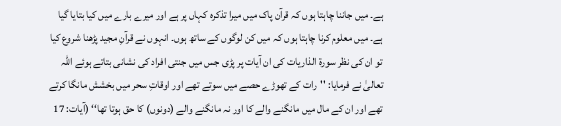ہے۔ میں جاننا چاہتا ہوں کہ قرآن پاک میں میرا تذکرہ کہاں پر ہے اور میرے بارے میں کیا بتایا گیا ہے۔ میں معلوم کرنا چاہتا ہوں کہ میں کن لوگوں کے ساتھ ہوں۔ انہوں نے قرآنِ مجید پڑھنا شروع کیا تو ان کی نظر سورۃ الذاریات کی ان آیات پر پڑی جس میں جنتی افراد کی نشانی بتاتے ہوئے اللہ تعالیٰ نے فرمایا: ''رات کے تھوڑے حصے میں سوتے تھے اور اوقاتِ سحر میں بخشش مانگا کرتے تھے اور ان کے مال میں مانگنے والے کا اور نہ مانگنے والے (دونوں) کا حق ہوتا تھا‘‘ (آیات: 17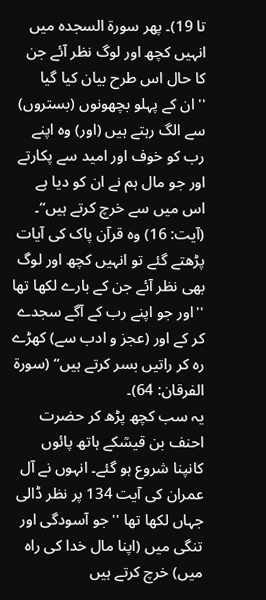تا 19)۔ پھر سورۃ السجدہ میں انہیں کچھ اور لوگ نظر آئے جن کا حال اس طرح بیان کیا گیا ''ان کے پہلو بچھونوں (بستروں) سے الگ رہتے ہیں (اور) وہ اپنے رب کو خوف اور امید سے پکارتے اور جو مال ہم نے ان کو دیا ہے اس میں سے خرچ کرتے ہیں‘‘۔ (آیت: 16) وہ قرآن پاک کی آیات پڑھتے گئے تو انہیں کچھ اور لوگ بھی نظر آئے جن کے بارے لکھا تھا ''اور جو اپنے رب کے آگے سجدے کر کے اور (عجز و ادب سے) کھڑے رہ کر راتیں بسر کرتے ہیں‘‘ (سورۃ الفرقان: 64)۔
یہ سب کچھ پڑھ کر حضرت احنف بن قیسؒکے ہاتھ پائوں کانپنا شروع ہو گئے۔ انہوں نے آل عمران کی آیت 134 پر نظر ڈالی جہاں لکھا تھا ''جو آسودگی اور تنگی میں (اپنا مال خدا کی راہ میں) خرچ کرتے ہیں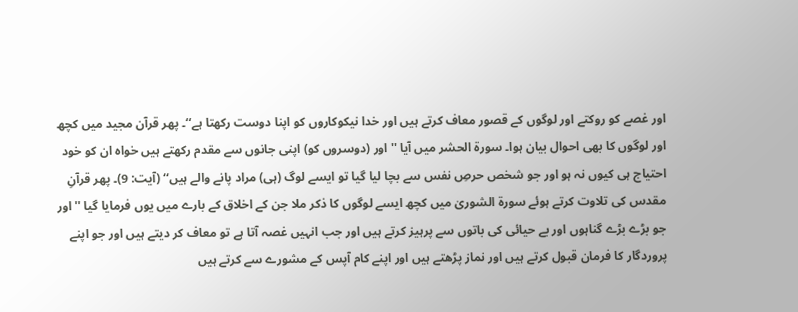اور غصے کو روکتے اور لوگوں کے قصور معاف کرتے ہیں اور خدا نیکوکاروں کو اپنا دوست رکھتا ہے‘‘۔ پھر قرآن مجید میں کچھ اور لوگوں کا بھی احوال بیان ہوا۔ سورۃ الحشر میں آیا ''اور (دوسروں کو) اپنی جانوں سے مقدم رکھتے ہیں خواہ ان کو خود احتیاج ہی کیوں نہ ہو اور جو شخص حرصِ نفس سے بچا لیا گیا تو ایسے لوگ (ہی) مراد پانے والے ہیں‘‘ (آیت: 9)۔ پھر قرآنِ مقدس کی تلاوت کرتے ہوئے سورۃ الشوریٰ میں کچھ ایسے لوگوں کا ذکر ملا جن کے اخلاق کے بارے میں یوں فرمایا گیا ''اور جو بڑے بڑے گناہوں اور بے حیائی کی باتوں سے پرہیز کرتے ہیں اور جب انہیں غصہ آتا ہے تو معاف کر دیتے ہیں اور جو اپنے پروردگار کا فرمان قبول کرتے ہیں اور نماز پڑھتے ہیں اور اپنے کام آپس کے مشورے سے کرتے ہیں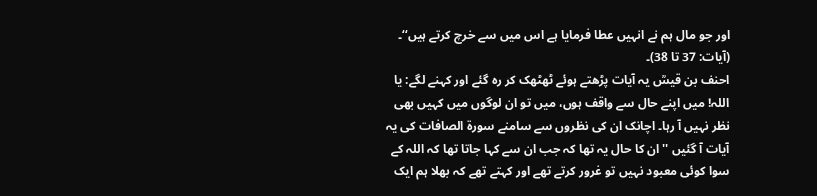اور جو مال ہم نے انہیں عطا فرمایا ہے اس میں سے خرچ کرتے ہیں‘‘۔ (آیات: 37 تا 38)۔
احنف بن قیسؒ یہ آیات پڑھتے ہوئے ٹھٹھک کر رہ گئے اور کہنے لگے: یا اللہ! میں اپنے حال سے واقف ہوں، میں تو ان لوگوں میں کہیں بھی نظر نہیں آ رہا۔ اچانک ان کی نظروں سے سامنے سورۃ الصافات کی یہ آیات آ گئیں ''ان کا حال یہ تھا کہ جب ان سے کہا جاتا تھا کہ اللہ کے سوا کوئی معبود نہیں تو غرور کرتے تھے اور کہتے تھے کہ بھلا ہم ایک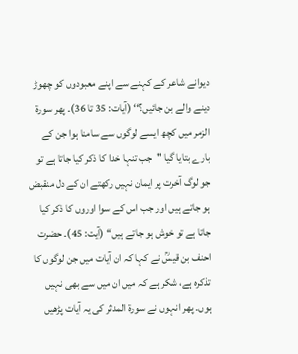دیوانے شاعر کے کہنے سے اپنے معبودوں کو چھوڑ دینے والے بن جائیں؟‘‘ (آیات: 35 تا 36)۔ پھر سورۃ الزمر میں کچھ ایسے لوگوں سے سامنا ہوا جن کے بارے بتایا گیا ''جب تنہا خدا کا ذکر کیا جاتا ہے تو جو لوگ آخرت پر ایمان نہیں رکھتے ان کے دل منقبض ہو جاتے ہیں اور جب اس کے سوا اوروں کا ذکر کیا جاتا ہے تو خوش ہو جاتے ہیں‘‘ (آیت: 45)۔ حضرت احنف بن قیسؒ نے کہا کہ ان آیات میں جن لوگوں کا تذکرہ ہے، شکر ہے کہ میں ان میں سے بھی نہیں ہوں۔ پھر انہوں نے سورۃ المدثر کی یہ آیات پڑھیں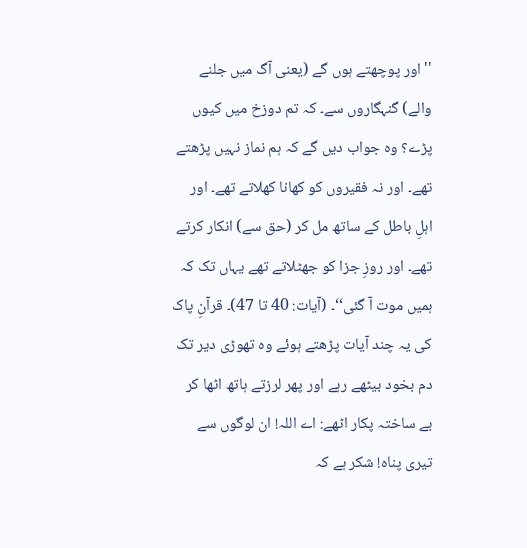''اور پوچھتے ہوں گے (یعنی آگ میں جلنے والے) گنہگاروں سے۔ کہ تم دوزخ میں کیوں پڑے؟ وہ جواب دیں گے کہ ہم نماز نہیں پڑھتے تھے۔ اور نہ فقیروں کو کھانا کھلاتے تھے۔ اور اہلِ باطل کے ساتھ مل کر (حق سے) انکار کرتے تھے۔ اور روزِ جزا کو جھٹلاتے تھے یہاں تک کہ ہمیں موت آ گئی‘‘۔ (آیات: 40 تا 47)۔ قرآنِ پاک کی یہ چند آیات پڑھتے ہوئے وہ تھوڑی دیر تک دم بخود بیٹھے رہے اور پھر لرزتے ہاتھ اٹھا کر بے ساختہ پکار اٹھے: اے اللہ! ان لوگوں سے تیری پناہ! شکر ہے کہ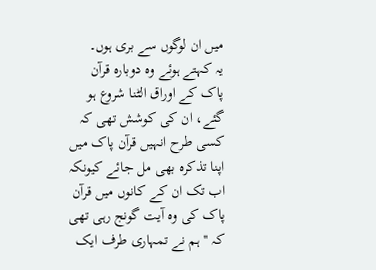میں ان لوگوں سے بری ہوں۔
یہ کہتے ہوئے وہ دوبارہ قرآن پاک کے اوراق الٹنا شروع ہو گئے، ان کی کوشش تھی کہ کسی طرح انہیں قرآن پاک میں اپنا تذکرہ بھی مل جائے کیونکہ اب تک ان کے کانوں میں قرآن پاک کی وہ آیت گونج رہی تھی کہ ''ہم نے تمہاری طرف ایک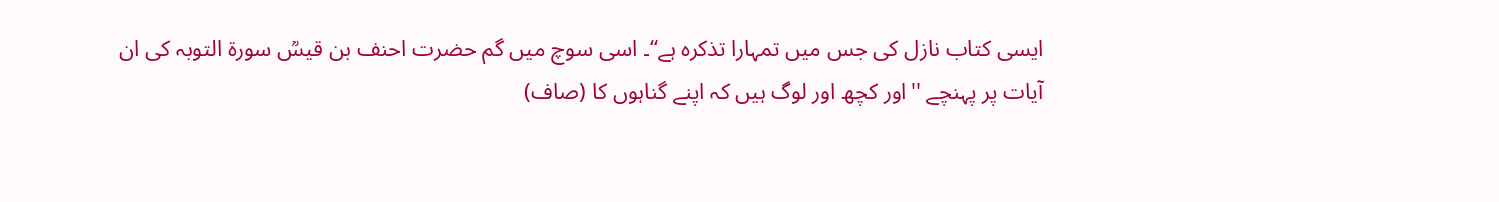ایسی کتاب نازل کی جس میں تمہارا تذکرہ ہے‘‘۔ اسی سوچ میں گم حضرت احنف بن قیسؒ سورۃ التوبہ کی ان آیات پر پہنچے ''اور کچھ اور لوگ ہیں کہ اپنے گناہوں کا (صاف)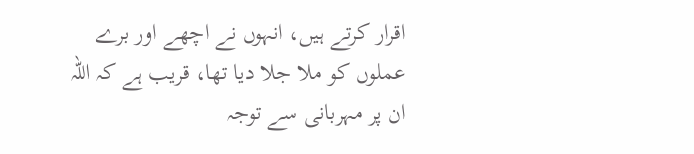اقرار کرتے ہیں، انہوں نے اچھے اور برے عملوں کو ملا جلا دیا تھا، قریب ہے کہ اللہ ان پر مہربانی سے توجہ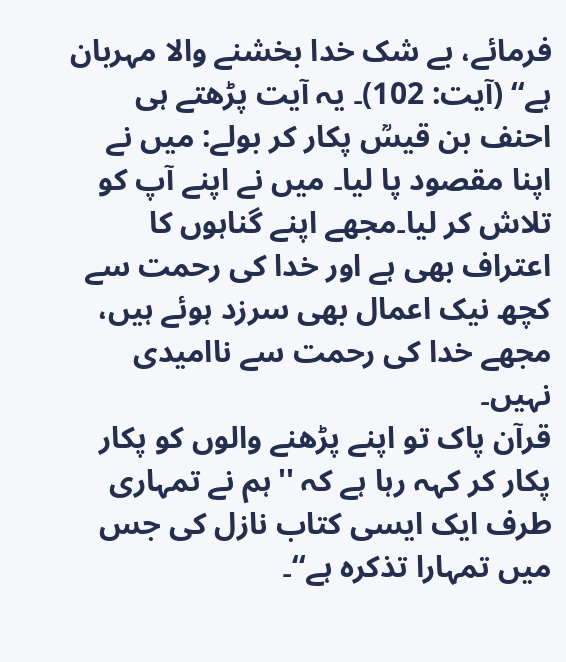فرمائے، بے شک خدا بخشنے والا مہربان ہے‘‘ (آیت: 102)۔ یہ آیت پڑھتے ہی احنف بن قیسؒ پکار کر بولے: میں نے اپنا مقصود پا لیا۔ میں نے اپنے آپ کو تلاش کر لیا۔مجھے اپنے گناہوں کا اعتراف بھی ہے اور خدا کی رحمت سے کچھ نیک اعمال بھی سرزد ہوئے ہیں، مجھے خدا کی رحمت سے ناامیدی نہیں۔
قرآن پاک تو اپنے پڑھنے والوں کو پکار پکار کر کہہ رہا ہے کہ ''ہم نے تمہاری طرف ایک ایسی کتاب نازل کی جس میں تمہارا تذکرہ ہے‘‘۔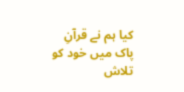کیا ہم نے قرآنِ پاک میں خود کو تلاش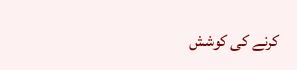کرنے کی کوشش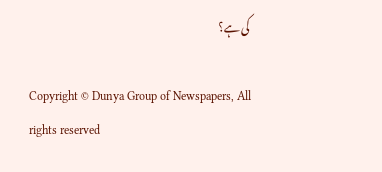کی ہے؟

Copyright © Dunya Group of Newspapers, All rights reserved